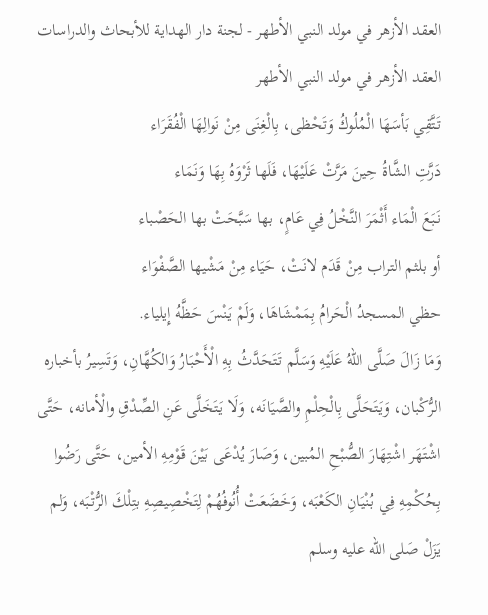العقد الأزهر في مولد النبي الأطهر - لجنة دار الهداية للأبحاث والدراسات
العقد الأزهر في مولد النبي الأطهر
تَتَّقِي بَأسَهَا الْمُلُوكُ وَتَحْظى، بِالْغِنَى مِنْ نَوالِهَا الْفُقَرَاء
دَرَّتِ الشَّاةُ حِينَ مَرَّتْ عَلَيْهَا، فَلَها ثَرْوَهُ بِهَا وَنَمَاء
نَبَعَ الْمَاء أَثْمَرَ النَّخْلُ فِي عَامٍ، بها سَبَّحَتْ بها الحَصْباء
أو بلثم التراب مِنْ قَدَم لانَتْ، حَيَاء مِنْ مَشْيها الصَّفْوَاء
حظي المسجدُ الْحَرامُ بِمَمْشَاهَا، وَلَمْ يَنْسَ حَظَّهُ إِيلياء.
وَمَا زَالَ صَلَّى اللهُ عَلَيْهِ وَسَلَّم تَتَحَدَّثُ بِهِ الْأَحْبَارُ وَالكُهَّانِ، وَتَسِيرُ بأخباره الرُّكْبان، وَيَتَحَلَّى بِالْحِلْمِ والصَّيَانَه، وَلَا يَتَخَلَّى عَنِ الصِّدْقِ والْأمانه، حَتَّى اشْتَهَر اشْتِهَارَ الصُّبْحِ المُبين، وَصَارَ يُدْعَى بَيْنَ قَوْمِهِ الأمين، حَتَّى رَضُوا بِحُكْمِهِ فِي بُنْيَانِ الكَعْبَه، وَخَضَعَتْ أُنُوفُهُمْ لِتَخْصِيصِهِ بتِلْكَ الرُّتْبَه، وَلم يَزَلْ صَلى الله عليه وسلم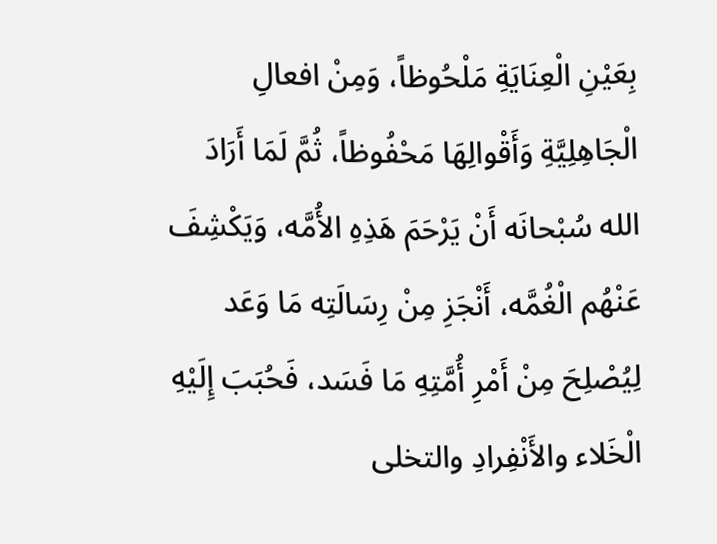بِعَيْنِ الْعِنَايَةِ مَلْحُوظاً، وَمِنْ افعالِ الْجَاهِلِيَّةِ وَأَقْوالِهَا مَحْفُوظاً، ثُمَّ لَمَا أَرَادَ الله سُبْحانَه أَنْ يَرْحَمَ هَذِهِ الأُمَّه، وَيَكْشِفَ عَنْهُم الْغُمَّه، أَنْجَزِ مِنْ رِسَالَتِه مَا وَعَد لِيُصْلِحَ مِنْ أَمْرِ أُمَّتِهِ مَا فَسَد، فَحُبَبَ إِلَيْهِ الْخَلاء والأَنْفِرادِ والتخلى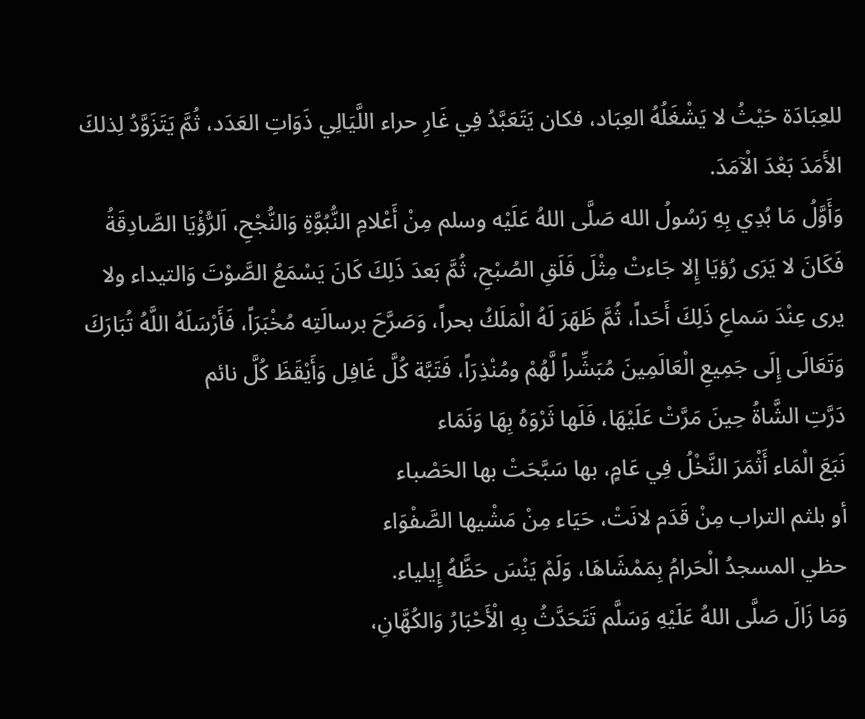للعِبَادَة حَيْثُ لا يَشْغَلُهُ العِبَاد، فكان يَتَعَبَّدُ فِي غَارِ حراء اللَّيَالِي ذَوَاتِ العَدَد، ثُمَّ يَتَزَوَّدُ لِذلكَ الأَمَدَ بَعْدَ الْآمَدَ.
وَأَوَّلُ مَا بُدِي بِهِ رَسُولُ الله صَلَّى اللهُ عَلَيْه وسلم مِنْ أَعْلامِ النُّبُوَّةِ وَالنُّجْحِ، اَلرُّؤْيَا الصَّادِقَةُ فَكَانَ لا يَرَى رُؤيَا إِلا جَاءتْ مِثْلَ فَلَقِ الصُبْحِ، ثُمَّ بَعدَ ذَلِكَ كَانَ يَسْمَعُ الصَّوْتَ وَالتيداء ولا يرى عِنْدَ سَماعِ ذَلِكَ أَحَداً، ثُمَّ ظَهَرَ لَهُ الْمَلَكُ بحراً، وَصَرَّحَ برسالَتِه مُخْبَرَاً، فَأَرْسَلَهُ اللَّهُ تُبَارَكَ وَتَعَالَى إِلَى جَمِيعِ الْعَالَمِينَ مُبَشِّراً لَّهُمْ ومُنْذِرَاً، فَتَبَّة كُلَّ غَافِل وَأَيْقَظَ كُلَّ نائم
دَرَّتِ الشَّاةُ حِينَ مَرَّتْ عَلَيْهَا، فَلَها ثَرْوَهُ بِهَا وَنَمَاء
نَبَعَ الْمَاء أَثْمَرَ النَّخْلُ فِي عَامٍ، بها سَبَّحَتْ بها الحَصْباء
أو بلثم التراب مِنْ قَدَم لانَتْ، حَيَاء مِنْ مَشْيها الصَّفْوَاء
حظي المسجدُ الْحَرامُ بِمَمْشَاهَا، وَلَمْ يَنْسَ حَظَّهُ إِيلياء.
وَمَا زَالَ صَلَّى اللهُ عَلَيْهِ وَسَلَّم تَتَحَدَّثُ بِهِ الْأَحْبَارُ وَالكُهَّانِ،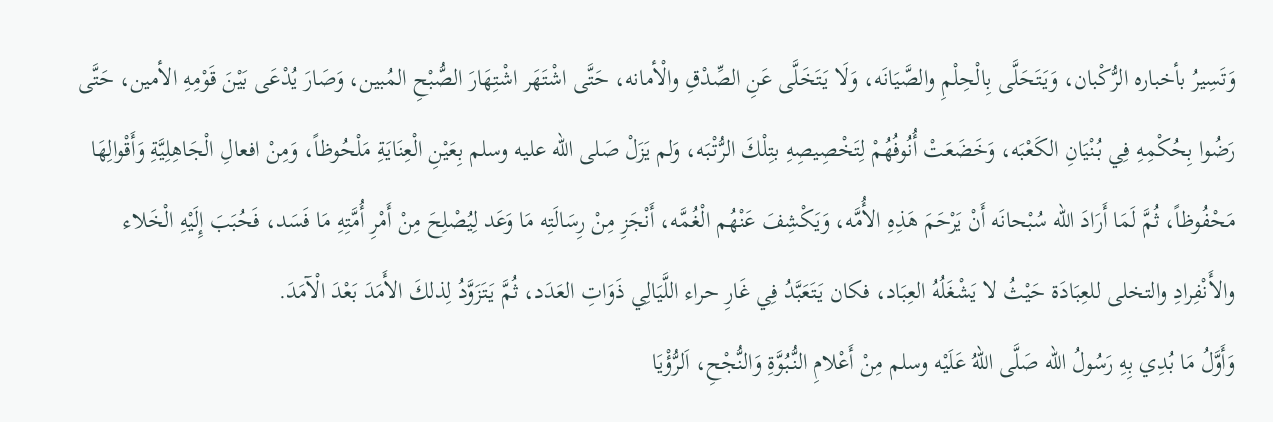وَتَسِيرُ بأخباره الرُّكْبان، وَيَتَحَلَّى بِالْحِلْمِ والصَّيَانَه، وَلَا يَتَخَلَّى عَنِ الصِّدْقِ والْأمانه، حَتَّى اشْتَهَر اشْتِهَارَ الصُّبْحِ المُبين، وَصَارَ يُدْعَى بَيْنَ قَوْمِهِ الأمين، حَتَّى رَضُوا بِحُكْمِهِ فِي بُنْيَانِ الكَعْبَه، وَخَضَعَتْ أُنُوفُهُمْ لِتَخْصِيصِهِ بتِلْكَ الرُّتْبَه، وَلم يَزَلْ صَلى الله عليه وسلم بِعَيْنِ الْعِنَايَةِ مَلْحُوظاً، وَمِنْ افعالِ الْجَاهِلِيَّةِ وَأَقْوالِهَا مَحْفُوظاً، ثُمَّ لَمَا أَرَادَ الله سُبْحانَه أَنْ يَرْحَمَ هَذِهِ الأُمَّه، وَيَكْشِفَ عَنْهُم الْغُمَّه، أَنْجَزِ مِنْ رِسَالَتِه مَا وَعَد لِيُصْلِحَ مِنْ أَمْرِ أُمَّتِهِ مَا فَسَد، فَحُبَبَ إِلَيْهِ الْخَلاء والأَنْفِرادِ والتخلى للعِبَادَة حَيْثُ لا يَشْغَلُهُ العِبَاد، فكان يَتَعَبَّدُ فِي غَارِ حراء اللَّيَالِي ذَوَاتِ العَدَد، ثُمَّ يَتَزَوَّدُ لِذلكَ الأَمَدَ بَعْدَ الْآمَدَ.
وَأَوَّلُ مَا بُدِي بِهِ رَسُولُ الله صَلَّى اللهُ عَلَيْه وسلم مِنْ أَعْلامِ النُّبُوَّةِ وَالنُّجْحِ، اَلرُّؤْيَا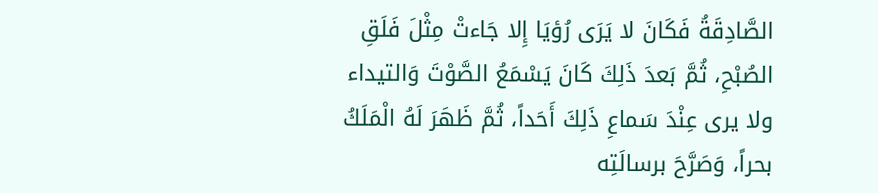الصَّادِقَةُ فَكَانَ لا يَرَى رُؤيَا إِلا جَاءتْ مِثْلَ فَلَقِ الصُبْحِ، ثُمَّ بَعدَ ذَلِكَ كَانَ يَسْمَعُ الصَّوْتَ وَالتيداء ولا يرى عِنْدَ سَماعِ ذَلِكَ أَحَداً، ثُمَّ ظَهَرَ لَهُ الْمَلَكُ بحراً، وَصَرَّحَ برسالَتِه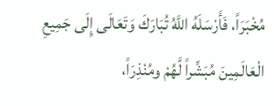مُخْبَرَاً، فَأَرْسَلَهُ اللَّهُ تُبَارَكَ وَتَعَالَى إِلَى جَمِيعِ الْعَالَمِينَ مُبَشِّراً لَّهُمْ ومُنْذِرَاً،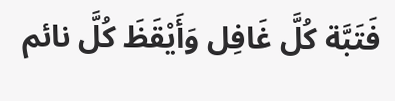فَتَبَّة كُلَّ غَافِل وَأَيْقَظَ كُلَّ نائم